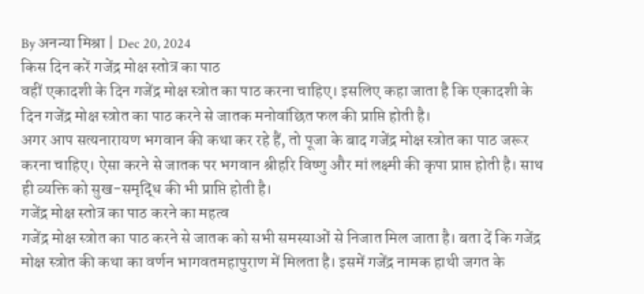By अनन्या मिश्रा | Dec 20, 2024
किस दिन करें गजेंद्र मोक्ष स्तोत्र का पाठ
वहीं एकादशी के दिन गजेंद्र मोक्ष स्त्रोत का पाठ करना चाहिए। इसलिए कहा जाता है कि एकादशी के दिन गजेंद्र मोक्ष स्त्रोत का पाठ करने से जातक मनोवांछित फल की प्राप्ति होती है।
अगर आप सत्यनारायण भगवान की कथा कर रहे हैं, तो पूजा के बाद गजेंद्र मोक्ष स्त्रोत का पाठ जरूर करना चाहिए। ऐसा करने से जातक पर भगवान श्रीहरि विष्णु और मां लक्ष्मी की कृपा प्राप्त होती है। साथ ही व्यक्ति को सुख-समृद्धि की भी प्राप्ति होती है।
गजेंद्र मोक्ष स्तोत्र का पाठ करने का महत्व
गजेंद्र मोक्ष स्त्रोत का पाठ करने से जातक को सभी समस्याओं से निजात मिल जाता है। बता दें कि गजेंद्र मोक्ष स्त्रोत की कथा का वर्णन भागवतमहापुराण में मिलता है। इसमें गजेंद्र नामक हाथी जगत के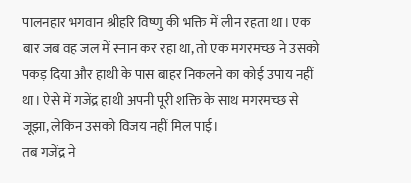पालनहार भगवान श्रीहरि विष्णु की भक्ति में लीन रहता था। एक बार जब वह जल में स्नान कर रहा था, तो एक मगरमच्छ ने उसको पकड़ दिया और हाथी के पास बाहर निकलने का कोई उपाय नहीं था। ऐसे में गजेंद्र हाथी अपनी पूरी शक्ति के साथ मगरमच्छ से जूझा, लेकिन उसको विजय नहीं मिल पाई।
तब गजेंद्र ने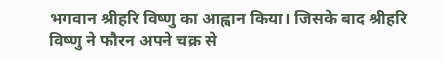भगवान श्रीहरि विष्णु का आह्वान किया। जिसके बाद श्रीहरि विष्णु ने फौरन अपने चक्र से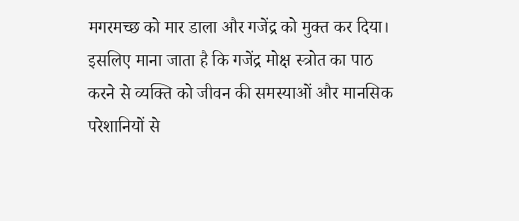मगरमच्छ को मार डाला और गजेंद्र को मुक्त कर दिया। इसलिए माना जाता है कि गजेंद्र मोक्ष स्त्रोत का पाठ करने से व्यक्ति को जीवन की समस्याओं और मानसिक परेशानियों से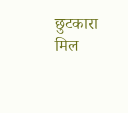छुटकारा मिल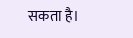सकता है।